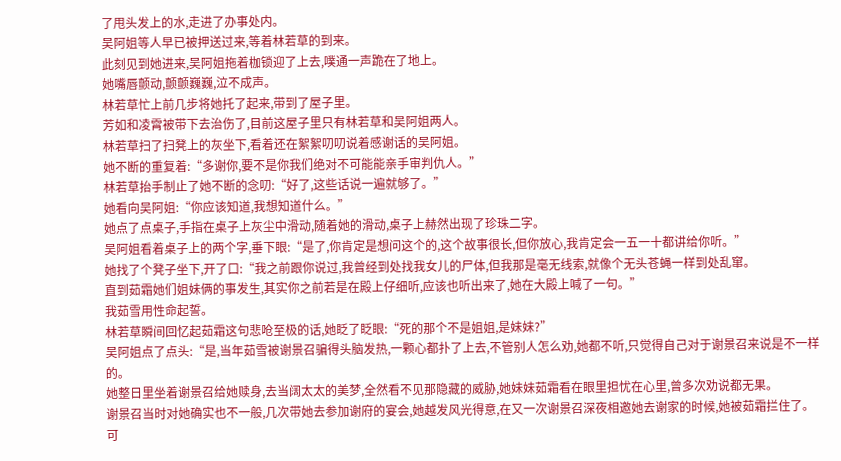了甩头发上的水,走进了办事处内。
吴阿姐等人早已被押送过来,等着林若草的到来。
此刻见到她进来,吴阿姐拖着枷锁迎了上去,噗通一声跪在了地上。
她嘴唇颤动,颤颤巍巍,泣不成声。
林若草忙上前几步将她托了起来,带到了屋子里。
芳如和凌霄被带下去治伤了,目前这屋子里只有林若草和吴阿姐两人。
林若草扫了扫凳上的灰坐下,看着还在絮絮叨叨说着感谢话的吴阿姐。
她不断的重复着:“多谢你,要不是你我们绝对不可能能亲手审判仇人。”
林若草抬手制止了她不断的念叨:“好了,这些话说一遍就够了。”
她看向吴阿姐:“你应该知道,我想知道什么。”
她点了点桌子,手指在桌子上灰尘中滑动,随着她的滑动,桌子上赫然出现了珍珠二字。
吴阿姐看着桌子上的两个字,垂下眼:“是了,你肯定是想问这个的,这个故事很长,但你放心,我肯定会一五一十都讲给你听。”
她找了个凳子坐下,开了口:“我之前跟你说过,我曾经到处找我女儿的尸体,但我那是毫无线索,就像个无头苍蝇一样到处乱窜。
直到茹霜她们姐妹俩的事发生,其实你之前若是在殿上仔细听,应该也听出来了,她在大殿上喊了一句。”
我茹雪用性命起誓。
林若草瞬间回忆起茹霜这句悲呛至极的话,她眨了眨眼:“死的那个不是姐姐,是妹妹?”
吴阿姐点了点头:“是,当年茹雪被谢景召骗得头脑发热,一颗心都扑了上去,不管别人怎么劝,她都不听,只觉得自己对于谢景召来说是不一样的。
她整日里坐着谢景召给她赎身,去当阔太太的美梦,全然看不见那隐藏的威胁,她妹妹茹霜看在眼里担忧在心里,曾多次劝说都无果。
谢景召当时对她确实也不一般,几次带她去参加谢府的宴会,她越发风光得意,在又一次谢景召深夜相邀她去谢家的时候,她被茹霜拦住了。
可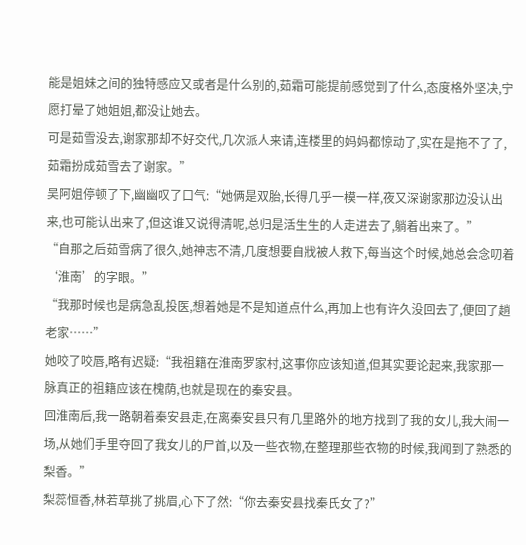能是姐妹之间的独特感应又或者是什么别的,茹霜可能提前感觉到了什么,态度格外坚决,宁愿打晕了她姐姐,都没让她去。
可是茹雪没去,谢家那却不好交代,几次派人来请,连楼里的妈妈都惊动了,实在是拖不了了,茹霜扮成茹雪去了谢家。”
吴阿姐停顿了下,幽幽叹了口气:“她俩是双胎,长得几乎一模一样,夜又深谢家那边没认出来,也可能认出来了,但这谁又说得清呢,总归是活生生的人走进去了,躺着出来了。”
“自那之后茹雪病了很久,她神志不清,几度想要自戕被人救下,每当这个时候,她总会念叨着‘淮南’的字眼。”
“我那时候也是病急乱投医,想着她是不是知道点什么,再加上也有许久没回去了,便回了趟老家……”
她咬了咬唇,略有迟疑:“我祖籍在淮南罗家村,这事你应该知道,但其实要论起来,我家那一脉真正的祖籍应该在槐荫,也就是现在的秦安县。
回淮南后,我一路朝着秦安县走,在离秦安县只有几里路外的地方找到了我的女儿,我大闹一场,从她们手里夺回了我女儿的尸首,以及一些衣物,在整理那些衣物的时候,我闻到了熟悉的梨香。”
梨蕊恒香,林若草挑了挑眉,心下了然:“你去秦安县找秦氏女了?”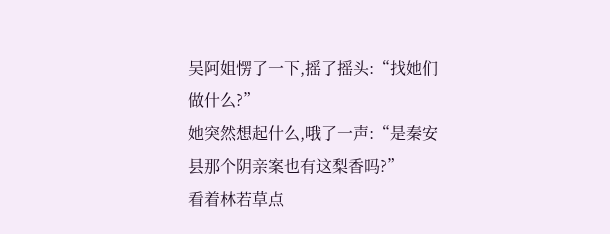吴阿姐愣了一下,摇了摇头:“找她们做什么?”
她突然想起什么,哦了一声:“是秦安县那个阴亲案也有这梨香吗?”
看着林若草点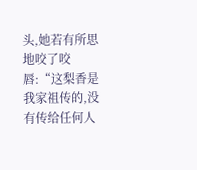头,她若有所思地咬了咬唇:“这梨香是我家祖传的,没有传给任何人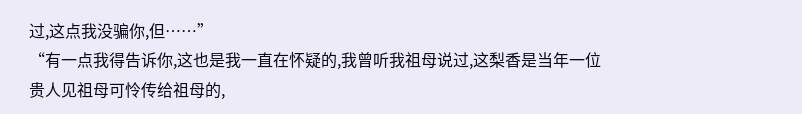过,这点我没骗你,但……”
“有一点我得告诉你,这也是我一直在怀疑的,我曾听我祖母说过,这梨香是当年一位贵人见祖母可怜传给祖母的,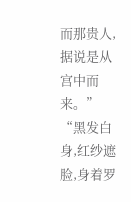而那贵人,据说是从宫中而来。”
“黑发白身,红纱遮脸,身着罗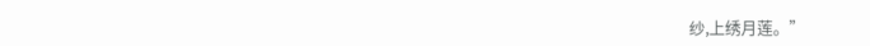纱,上绣月莲。”